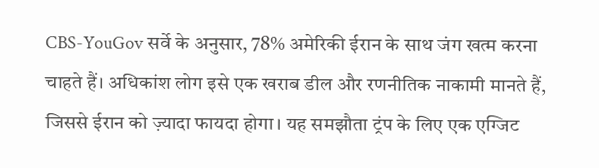CBS-YouGov सर्वे के अनुसार, 78% अमेरिकी ईरान के साथ जंग खत्म करना चाहते हैं। अधिकांश लोग इसे एक खराब डील और रणनीतिक नाकामी मानते हैं, जिससे ईरान को ज़्यादा फायदा होगा। यह समझौता ट्रंप के लिए एक एग्जिट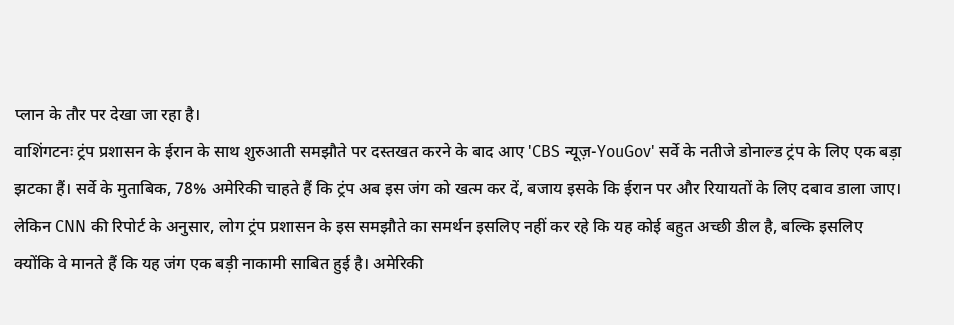प्लान के तौर पर देखा जा रहा है।
वाशिंगटनः ट्रंप प्रशासन के ईरान के साथ शुरुआती समझौते पर दस्तखत करने के बाद आए 'CBS न्यूज़-YouGov' सर्वे के नतीजे डोनाल्ड ट्रंप के लिए एक बड़ा झटका हैं। सर्वे के मुताबिक, 78% अमेरिकी चाहते हैं कि ट्रंप अब इस जंग को खत्म कर दें, बजाय इसके कि ईरान पर और रियायतों के लिए दबाव डाला जाए। लेकिन CNN की रिपोर्ट के अनुसार, लोग ट्रंप प्रशासन के इस समझौते का समर्थन इसलिए नहीं कर रहे कि यह कोई बहुत अच्छी डील है, बल्कि इसलिए क्योंकि वे मानते हैं कि यह जंग एक बड़ी नाकामी साबित हुई है। अमेरिकी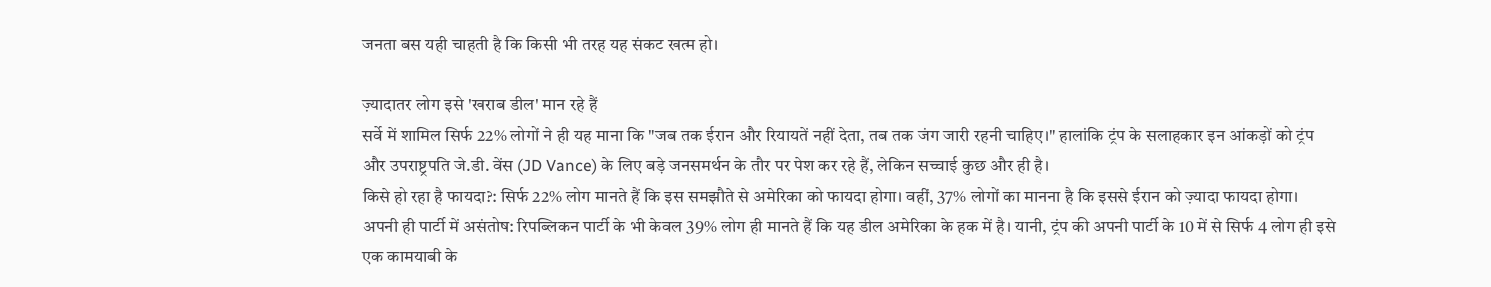जनता बस यही चाहती है कि किसी भी तरह यह संकट खत्म हो।

ज़्यादातर लोग इसे 'खराब डील' मान रहे हैं
सर्वे में शामिल सिर्फ 22% लोगों ने ही यह माना कि "जब तक ईरान और रियायतें नहीं देता, तब तक जंग जारी रहनी चाहिए।" हालांकि ट्रंप के सलाहकार इन आंकड़ों को ट्रंप और उपराष्ट्रपति जे.डी. वेंस (JD Vance) के लिए बड़े जनसमर्थन के तौर पर पेश कर रहे हैं, लेकिन सच्चाई कुछ और ही है।
किसे हो रहा है फायदा?: सिर्फ 22% लोग मानते हैं कि इस समझौते से अमेरिका को फायदा होगा। वहीं, 37% लोगों का मानना है कि इससे ईरान को ज़्यादा फायदा होगा।
अपनी ही पार्टी में असंतोष: रिपब्लिकन पार्टी के भी केवल 39% लोग ही मानते हैं कि यह डील अमेरिका के हक में है। यानी, ट्रंप की अपनी पार्टी के 10 में से सिर्फ 4 लोग ही इसे एक कामयाबी के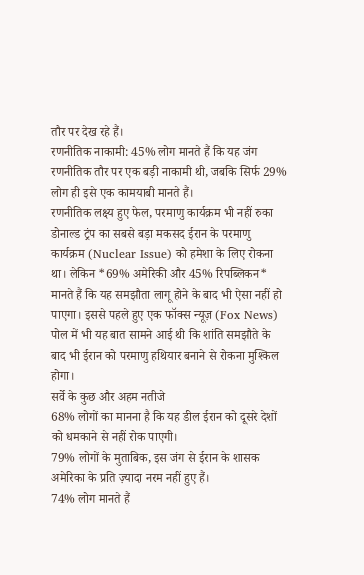तौर पर देख रहे हैं।
रणनीतिक नाकामी: 45% लोग मानते हैं कि यह जंग रणनीतिक तौर पर एक बड़ी नाकामी थी, जबकि सिर्फ 29% लोग ही इसे एक कामयाबी मानते हैं।
रणनीतिक लक्ष्य हुए फेल, परमाणु कार्यक्रम भी नहीं रुका
डोनाल्ड ट्रंप का सबसे बड़ा मकसद ईरान के परमाणु कार्यक्रम (Nuclear Issue) को हमेशा के लिए रोकना था। लेकिन *69% अमेरिकी और 45% रिपब्लिकन* मानते हैं कि यह समझौता लागू होने के बाद भी ऐसा नहीं हो पाएगा। इससे पहले हुए एक फॉक्स न्यूज़ (Fox News) पोल में भी यह बात सामने आई थी कि शांति समझौते के बाद भी ईरान को परमाणु हथियार बनाने से रोकना मुश्किल होगा।
सर्वे के कुछ और अहम नतीजे
68% लोगों का मानना है कि यह डील ईरान को दूसरे देशों को धमकाने से नहीं रोक पाएगी।
79% लोगों के मुताबिक, इस जंग से ईरान के शासक अमेरिका के प्रति ज़्यादा नरम नहीं हुए हैं।
74% लोग मानते हैं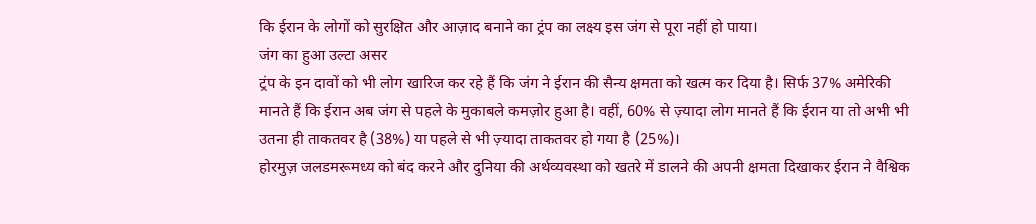कि ईरान के लोगों को सुरक्षित और आज़ाद बनाने का ट्रंप का लक्ष्य इस जंग से पूरा नहीं हो पाया।
जंग का हुआ उल्टा असर
ट्रंप के इन दावों को भी लोग खारिज कर रहे हैं कि जंग ने ईरान की सैन्य क्षमता को खत्म कर दिया है। सिर्फ 37% अमेरिकी मानते हैं कि ईरान अब जंग से पहले के मुकाबले कमज़ोर हुआ है। वहीं, 60% से ज़्यादा लोग मानते हैं कि ईरान या तो अभी भी उतना ही ताकतवर है (38%) या पहले से भी ज़्यादा ताकतवर हो गया है (25%)।
होरमुज़ जलडमरूमध्य को बंद करने और दुनिया की अर्थव्यवस्था को खतरे में डालने की अपनी क्षमता दिखाकर ईरान ने वैश्विक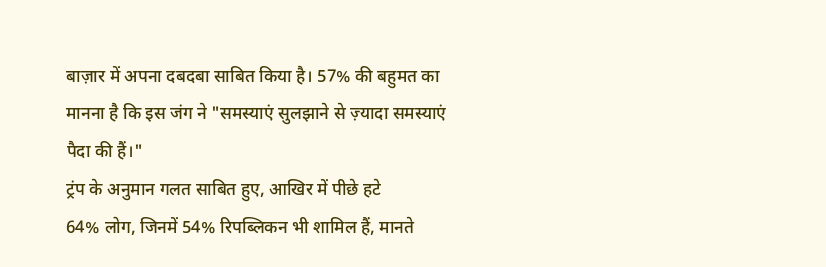बाज़ार में अपना दबदबा साबित किया है। 57% की बहुमत का मानना है कि इस जंग ने "समस्याएं सुलझाने से ज़्यादा समस्याएं पैदा की हैं।"
ट्रंप के अनुमान गलत साबित हुए, आखिर में पीछे हटे
64% लोग, जिनमें 54% रिपब्लिकन भी शामिल हैं, मानते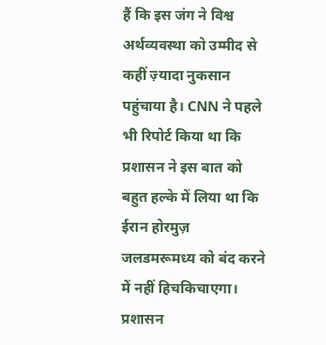हैं कि इस जंग ने विश्व अर्थव्यवस्था को उम्मीद से कहीं ज़्यादा नुकसान पहुंचाया है। CNN ने पहले भी रिपोर्ट किया था कि प्रशासन ने इस बात को बहुत हल्के में लिया था कि ईरान होरमुज़ जलडमरूमध्य को बंद करने में नहीं हिचकिचाएगा।
प्रशासन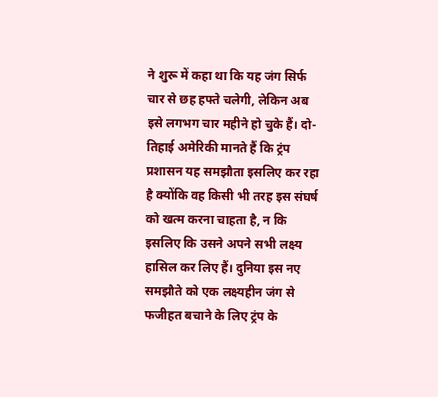ने शुरू में कहा था कि यह जंग सिर्फ चार से छह हफ्ते चलेगी, लेकिन अब इसे लगभग चार महीने हो चुके हैं। दो-तिहाई अमेरिकी मानते हैं कि ट्रंप प्रशासन यह समझौता इसलिए कर रहा है क्योंकि वह किसी भी तरह इस संघर्ष को खत्म करना चाहता है, न कि इसलिए कि उसने अपने सभी लक्ष्य हासिल कर लिए हैं। दुनिया इस नए समझौते को एक लक्ष्यहीन जंग से फजीहत बचाने के लिए ट्रंप के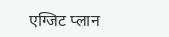एग्जिट प्लान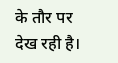के तौर पर देख रही है।